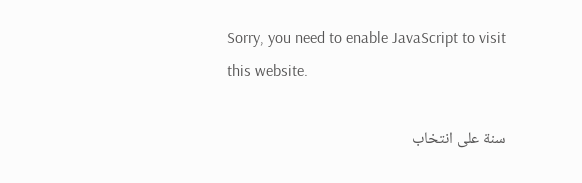Sorry, you need to enable JavaScript to visit this website.

سنة على انتخاب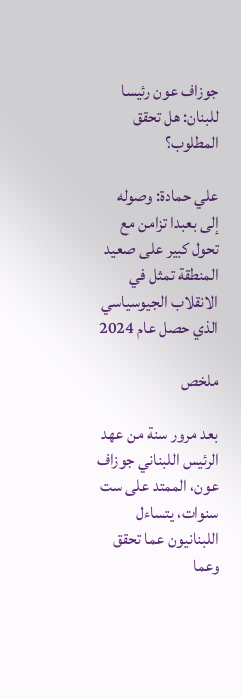جوزاف عون رئيسا للبنان: هل تحقق المطلوب؟

علي حمادة: وصوله إلى بعبدا تزامن مع تحول كبير على صعيد المنطقة تمثل في الانقلاب الجيوسياسي الذي حصل عام 2024

ملخص

بعد مرور سنة من عهد الرئيس اللبناني جوزاف عون، الممتد على ست سنوات، يتساءل اللبنانيون عما تحقق وعما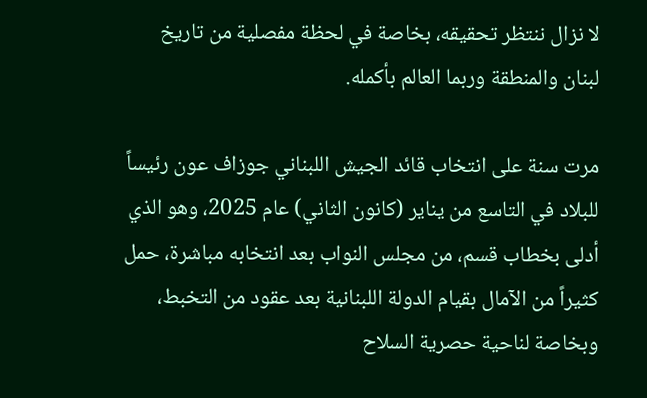لا نزال ننتظر تحقيقه، بخاصة في لحظة مفصلية من تاريخ لبنان والمنطقة وربما العالم بأكمله.

مرت سنة على انتخاب قائد الجيش اللبناني جوزاف عون رئيساً للبلاد في التاسع من يناير (كانون الثاني) عام 2025، وهو الذي أدلى بخطاب قسم، من مجلس النواب بعد انتخابه مباشرة، حمل كثيراً من الآمال بقيام الدولة اللبنانية بعد عقود من التخبط، وبخاصة لناحية حصرية السلاح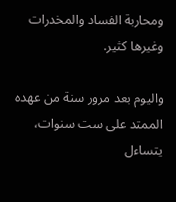ومحاربة الفساد والمخدرات وغيرها كثير.

واليوم بعد مرور سنة من عهده الممتد على ست سنوات، يتساءل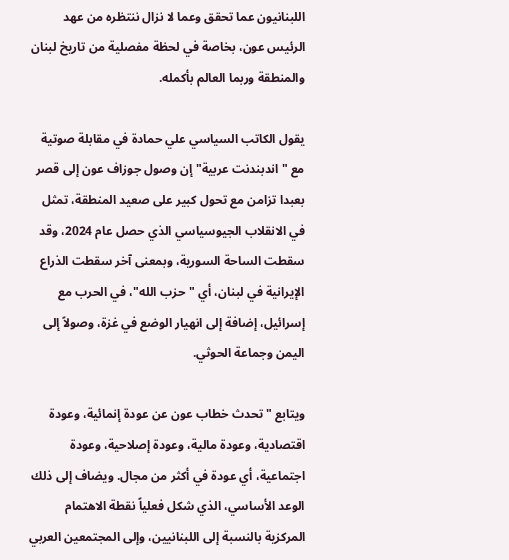اللبنانيون عما تحقق وعما لا نزال ننتظره من عهد الرئيس عون، بخاصة في لحظة مفصلية من تاريخ لبنان والمنطقة وربما العالم بأكمله.

يقول الكاتب السياسي علي حمادة في مقابلة صوتية مع "اندبندنت عربية" إن وصول جوزاف عون إلى قصر بعبدا تزامن مع تحول كبير على صعيد المنطقة، تمثل في الانقلاب الجيوسياسي الذي حصل عام 2024، وقد سقطت الساحة السورية، وبمعنى آخر سقطت الذراع الإيرانية في لبنان، أي "حزب الله"، في الحرب مع إسرائيل، إضافة إلى انهيار الوضع في غزة، وصولاً إلى اليمن وجماعة الحوثي.

ويتابع "تحدث خطاب عون عن عودة إنمائية، وعودة اقتصادية، وعودة مالية، وعودة إصلاحية، وعودة اجتماعية، أي عودة في أكثر من مجال. ويضاف إلى ذلك الوعد الأساسي، الذي شكل فعلياً نقطة الاهتمام المركزية بالنسبة إلى اللبنانيين، وإلى المجتمعين العربي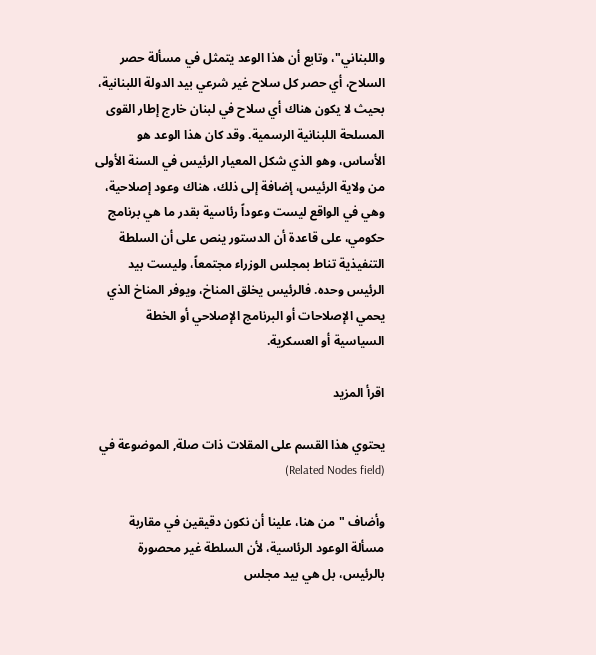واللبناني"، وتابع أن هذا الوعد يتمثل في مسألة حصر السلاح، أي حصر كل سلاح غير شرعي بيد الدولة اللبنانية، بحيث لا يكون هناك أي سلاح في لبنان خارج إطار القوى المسلحة اللبنانية الرسمية. وقد كان هذا الوعد هو الأساس، وهو الذي شكل المعيار الرئيس في السنة الأولى من ولاية الرئيس، إضافة إلى ذلك، هناك وعود إصلاحية، وهي في الواقع ليست وعوداً رئاسية بقدر ما هي برنامج حكومي، على قاعدة أن الدستور ينص على أن السلطة التنفيذية تناط بمجلس الوزراء مجتمعاً، وليست بيد الرئيس وحده. فالرئيس يخلق المناخ، ويوفر المناخ الذي يحمي الإصلاحات أو البرنامج الإصلاحي أو الخطة السياسية أو العسكرية.

اقرأ المزيد

يحتوي هذا القسم على المقلات ذات صلة, الموضوعة في (Related Nodes field)

وأضاف "من هنا، علينا أن نكون دقيقين في مقاربة مسألة الوعود الرئاسية، لأن السلطة غير محصورة بالرئيس، بل هي بيد مجلس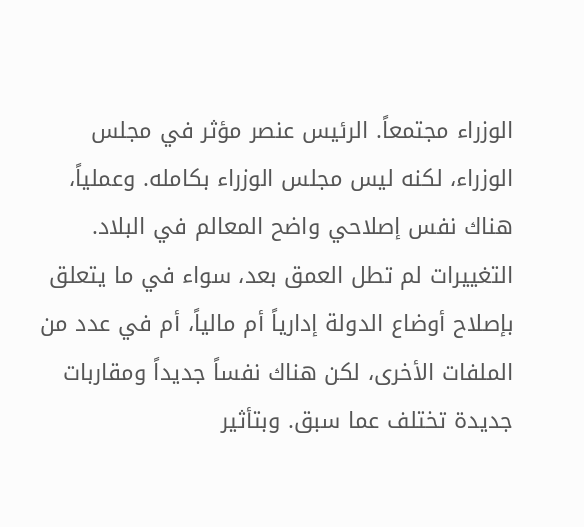الوزراء مجتمعاً. الرئيس عنصر مؤثر في مجلس الوزراء، لكنه ليس مجلس الوزراء بكامله. وعملياً، هناك نفس إصلاحي واضح المعالم في البلاد. التغييرات لم تطل العمق بعد، سواء في ما يتعلق بإصلاح أوضاع الدولة إدارياً أم مالياً، أم في عدد من الملفات الأخرى، لكن هناك نفساً جديداً ومقاربات جديدة تختلف عما سبق. وبتأثير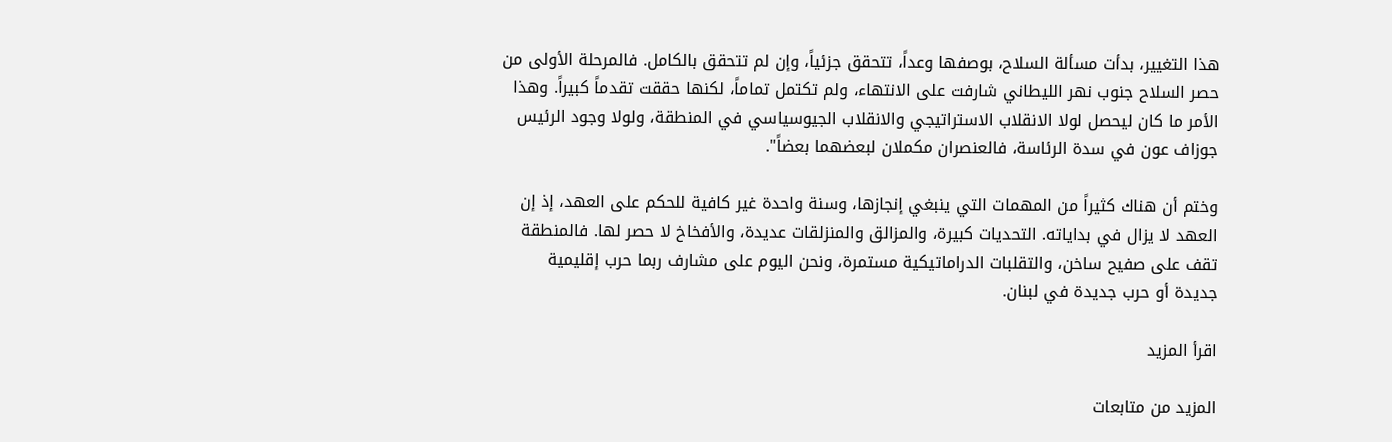هذا التغيير، بدأت مسألة السلاح، بوصفها وعداً، تتحقق جزئياً، وإن لم تتحقق بالكامل. فالمرحلة الأولى من حصر السلاح جنوب نهر الليطاني شارفت على الانتهاء، ولم تكتمل تماماً، لكنها حققت تقدماً كبيراً. وهذا الأمر ما كان ليحصل لولا الانقلاب الاستراتيجي والانقلاب الجيوسياسي في المنطقة، ولولا وجود الرئيس جوزاف عون في سدة الرئاسة، فالعنصران مكملان لبعضهما بعضاً".

وختم أن هناك كثيراً من المهمات التي ينبغي إنجازها، وسنة واحدة غير كافية للحكم على العهد، إذ إن العهد لا يزال في بداياته. التحديات كبيرة، والمزالق والمنزلقات عديدة، والأفخاخ لا حصر لها. فالمنطقة تقف على صفيح ساخن، والتقلبات الدراماتيكية مستمرة، ونحن اليوم على مشارف ربما حرب إقليمية جديدة أو حرب جديدة في لبنان.

اقرأ المزيد

المزيد من متابعات